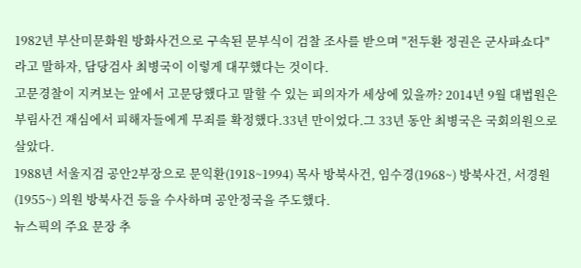1982년 부산미문화원 방화사건으로 구속된 문부식이 검찰 조사를 받으며 "전두환 정권은 군사파쇼다"라고 말하자, 담당검사 최병국이 이렇게 대꾸했다는 것이다.
고문경찰이 지켜보는 앞에서 고문당했다고 말할 수 있는 피의자가 세상에 있을까? 2014년 9월 대법원은 부림사건 재심에서 피해자들에게 무죄를 확정했다.33년 만이었다.그 33년 동안 최병국은 국회의원으로 살았다.
1988년 서울지검 공안2부장으로 문익환(1918~1994) 목사 방북사건, 임수경(1968~) 방북사건, 서경원(1955~) 의원 방북사건 등을 수사하며 공안정국을 주도했다.
뉴스픽의 주요 문장 추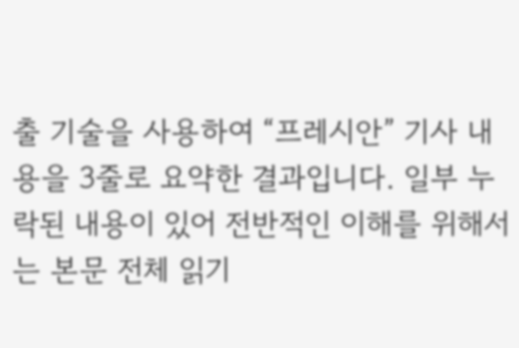출 기술을 사용하여 “프레시안” 기사 내용을 3줄로 요약한 결과입니다. 일부 누락된 내용이 있어 전반적인 이해를 위해서는 본문 전체 읽기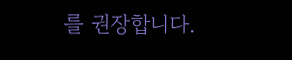를 권장합니다.